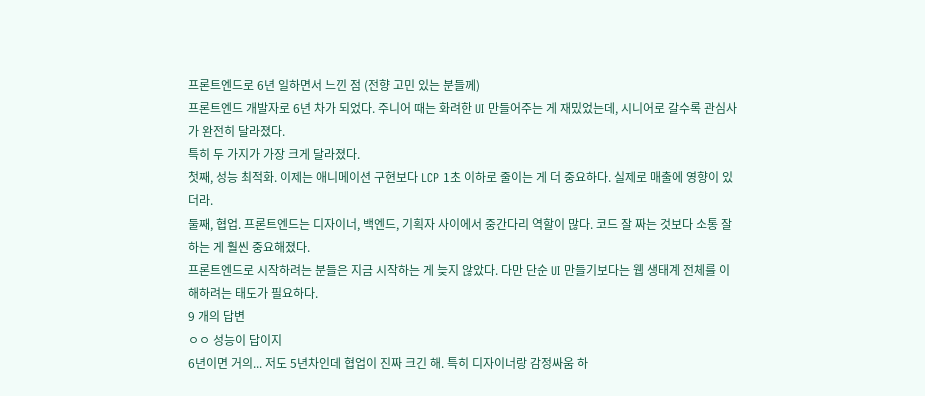프론트엔드로 6년 일하면서 느낀 점 (전향 고민 있는 분들께)
프론트엔드 개발자로 6년 차가 되었다. 주니어 때는 화려한 UI 만들어주는 게 재밌었는데, 시니어로 갈수록 관심사가 완전히 달라졌다.
특히 두 가지가 가장 크게 달라졌다.
첫째, 성능 최적화. 이제는 애니메이션 구현보다 LCP 1초 이하로 줄이는 게 더 중요하다. 실제로 매출에 영향이 있더라.
둘째, 협업. 프론트엔드는 디자이너, 백엔드, 기획자 사이에서 중간다리 역할이 많다. 코드 잘 짜는 것보다 소통 잘하는 게 훨씬 중요해졌다.
프론트엔드로 시작하려는 분들은 지금 시작하는 게 늦지 않았다. 다만 단순 UI 만들기보다는 웹 생태계 전체를 이해하려는 태도가 필요하다.
9 개의 답변
ㅇㅇ 성능이 답이지
6년이면 거의... 저도 5년차인데 협업이 진짜 크긴 해. 특히 디자이너랑 감정싸움 하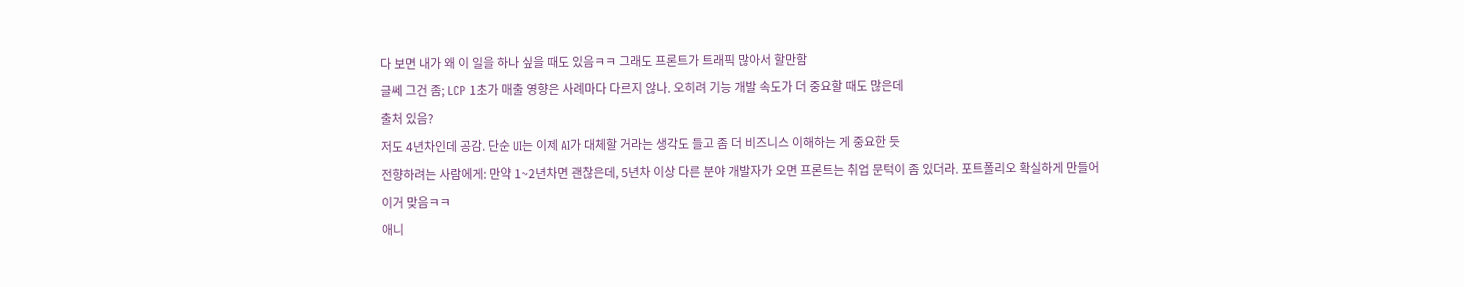다 보면 내가 왜 이 일을 하나 싶을 때도 있음ㅋㅋ 그래도 프론트가 트래픽 많아서 할만함
글쎄 그건 좀; LCP 1초가 매출 영향은 사례마다 다르지 않나. 오히려 기능 개발 속도가 더 중요할 때도 많은데
출처 있음?
저도 4년차인데 공감. 단순 UI는 이제 AI가 대체할 거라는 생각도 들고 좀 더 비즈니스 이해하는 게 중요한 듯
전향하려는 사람에게: 만약 1~2년차면 괜찮은데, 5년차 이상 다른 분야 개발자가 오면 프론트는 취업 문턱이 좀 있더라. 포트폴리오 확실하게 만들어
이거 맞음ㅋㅋ
애니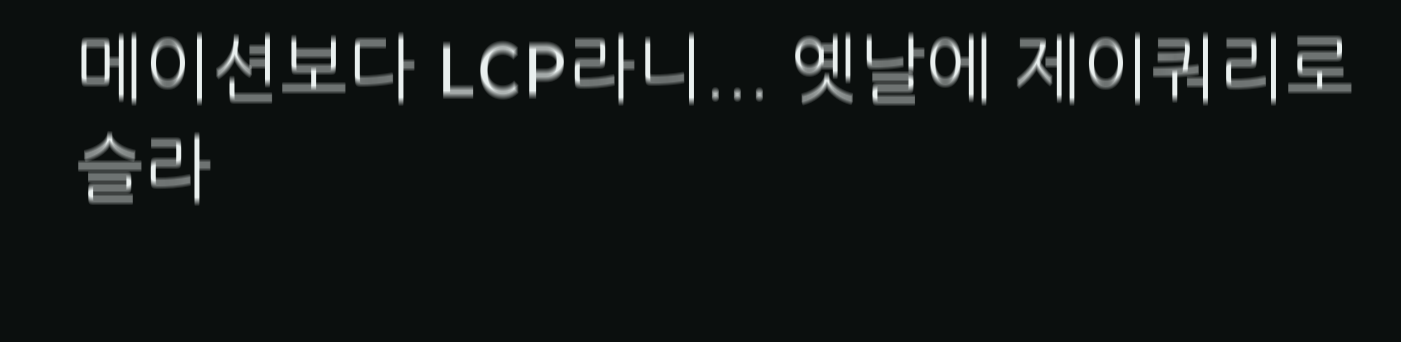메이션보다 LCP라니... 옛날에 제이쿼리로 슬라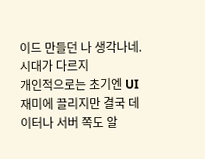이드 만들던 나 생각나네. 시대가 다르지
개인적으로는 초기엔 UI 재미에 끌리지만 결국 데이터나 서버 쪽도 알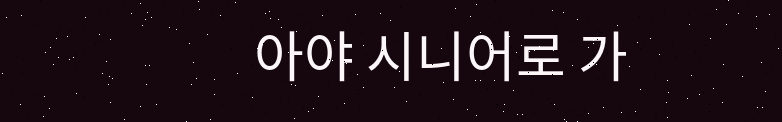아야 시니어로 가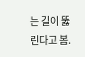는 길이 뚫린다고 봄.